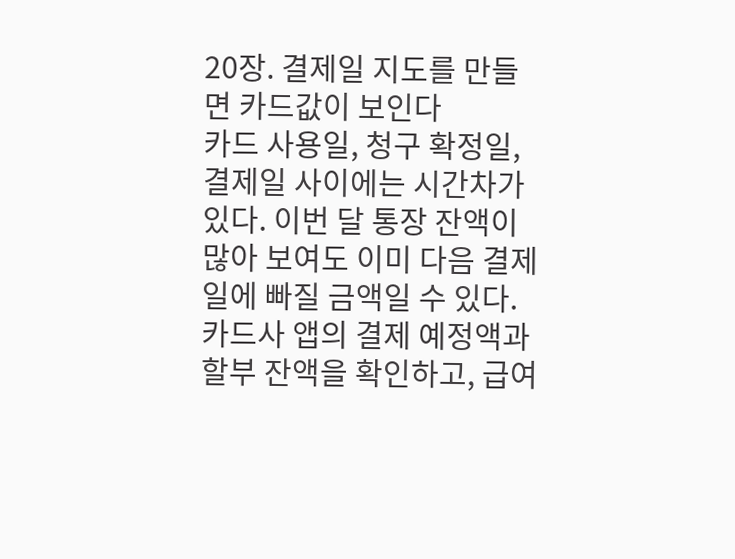20장. 결제일 지도를 만들면 카드값이 보인다
카드 사용일, 청구 확정일, 결제일 사이에는 시간차가 있다. 이번 달 통장 잔액이 많아 보여도 이미 다음 결제일에 빠질 금액일 수 있다. 카드사 앱의 결제 예정액과 할부 잔액을 확인하고, 급여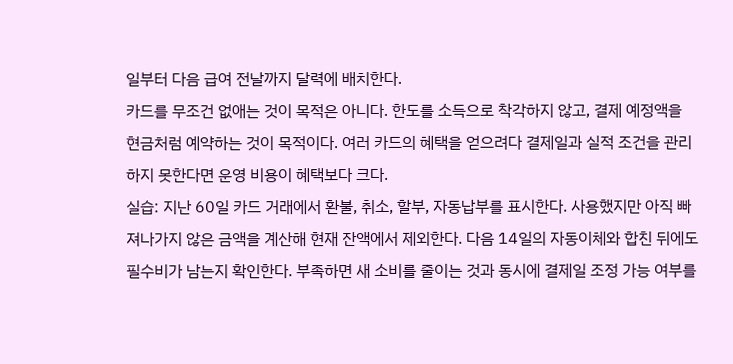일부터 다음 급여 전날까지 달력에 배치한다.
카드를 무조건 없애는 것이 목적은 아니다. 한도를 소득으로 착각하지 않고, 결제 예정액을 현금처럼 예약하는 것이 목적이다. 여러 카드의 혜택을 얻으려다 결제일과 실적 조건을 관리하지 못한다면 운영 비용이 혜택보다 크다.
실습: 지난 60일 카드 거래에서 환불, 취소, 할부, 자동납부를 표시한다. 사용했지만 아직 빠져나가지 않은 금액을 계산해 현재 잔액에서 제외한다. 다음 14일의 자동이체와 합친 뒤에도 필수비가 남는지 확인한다. 부족하면 새 소비를 줄이는 것과 동시에 결제일 조정 가능 여부를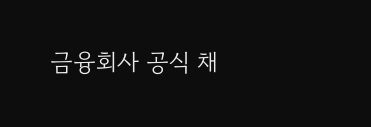금융회사 공식 채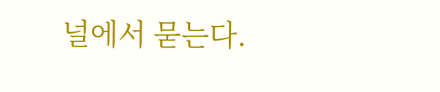널에서 묻는다.